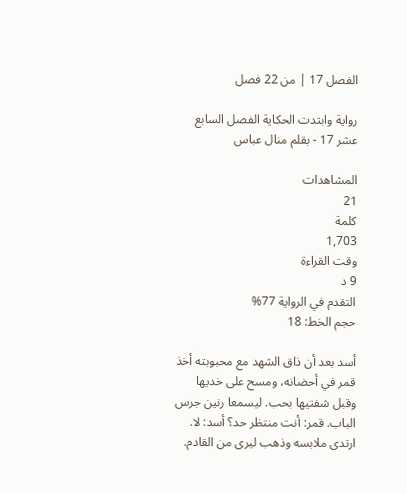الفصل 17 | من 22 فصل

رواية وابتدت الحكاية الفصل السابع عشر 17 - بقلم منال عباس

المشاهدات
21
كلمة
1,703
وقت القراءة
9 د
التقدم في الرواية 77%
حجم الخط: 18

أسد بعد أن ذاق الشهد مع محبوبته أخذ قمر في أحضانه، ومسح على خديها وقبل شفتيها بحب. ليسمعا رنين جرس الباب. قمر: أنت منتظر حد؟ أسد: لا. ارتدى ملابسه وذهب ليرى من القادم.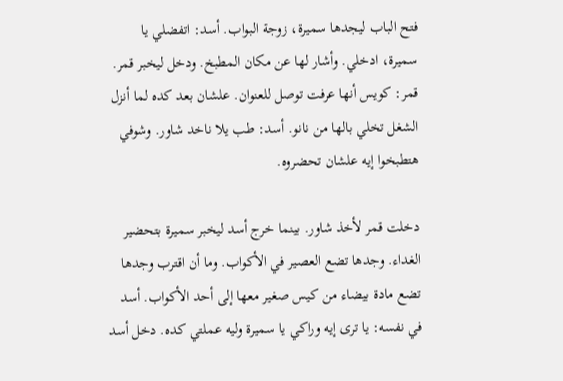فتح الباب ليجدها سميرة، زوجة البواب. أسد: اتفضلي يا سميرة، ادخلي. وأشار لها عن مكان المطبخ. ودخل ليخبر قمر. قمر: كويس أنها عرفت توصل للعنوان. علشان بعد كده لما أنزل الشغل تخلي بالها من نانو. أسد: طب يلا ناخد شاور. وشوفي هتطبخوا إيه علشان تحضروه.

دخلت قمر لأخذ شاور. بينما خرج أسد ليخبر سميرة بتحضير الغداء. وجدها تضع العصير في الأكواب. وما أن اقترب وجدها تضع مادة بيضاء من كيس صغير معها إلى أحد الأكواب. أسد في نفسه: يا ترى إيه وراكي يا سميرة وليه عملتي كده. دخل أسد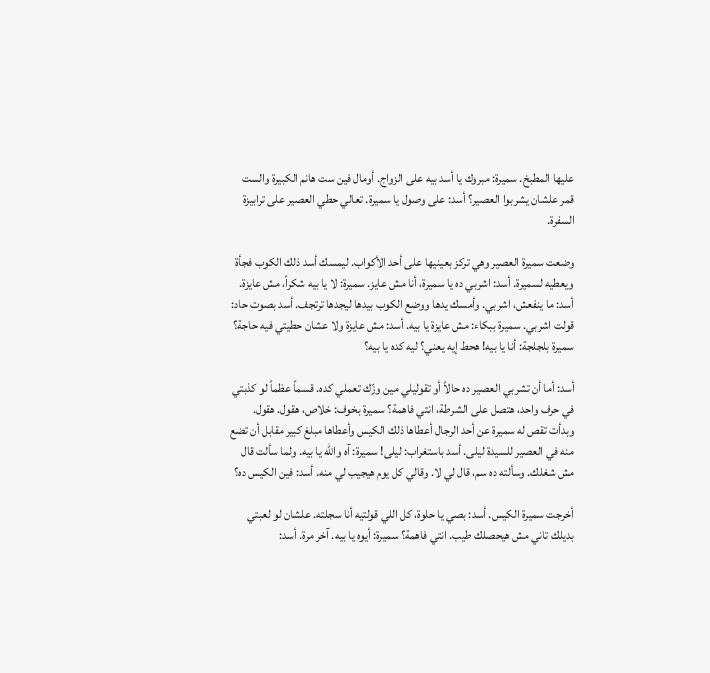عليها المطبخ. سميرة: مبروك يا أسد بيه على الزواج. أومال فين ست هانم الكبيرة والست قمر علشان يشربوا العصير؟ أسد: على وصول يا سميرة. تعالي حطي العصير على ترابيزة السفرة.

وضعت سميرة العصير وهي تركز بعينيها على أحد الأكواب. ليمسك أسد ذلك الكوب فجأة ويعطيه لسميرة. أسد: اشربي ده يا سميرة، أنا مش عايز. سميرة: لا يا بيه شكراً، مش عايزة. أسد: ما ينفعش، اشربي. وأمسك يدها ووضع الكوب بيدها ليجدها ترتجف. أسد بصوت حاد: قولت اشربي. سميرة ببكاء: مش عايزة يا بيه. أسد: مش عايزة ولا عشان حطيتي فيه حاجة؟ سميرة بلجلجة: أنا يا بيه! هحط إيه يعني؟ ليه كده يا بيه؟

أسد: أما أن تشربي العصير ده حالاً أو تقوليلي مين وزّك تعملي كده. قسماً عظماً لو كذبتي في حرف واحد، هتصل على الشرطة، انتي فاهمة؟ سميرة بخوف: خلاص، هقول. هقول. وبدأت تقص له سميرة عن أحد الرجال أعطاها ذلك الكيس وأعطاها مبلغ كبير مقابل أن تضع منه في العصير للسيدة ليلى. أسد باستغراب: ليلى! سميرة: آه والله يا بيه. ولما سألت قال مش شغلك. وسألته ده سم، قال لي لا. وقالي كل يوم هيجيب لي منه. أسد: فين الكيس ده؟

أخرجت سميرة الكيس. أسد: بصي يا حلوة، كل اللي قولتيه أنا سجلته. علشان لو لعبتي بديلك تاني مش هيحصلك طيب. انتي فاهمة؟ سميرة: أيوه يا بيه. آخر مرة. أسد: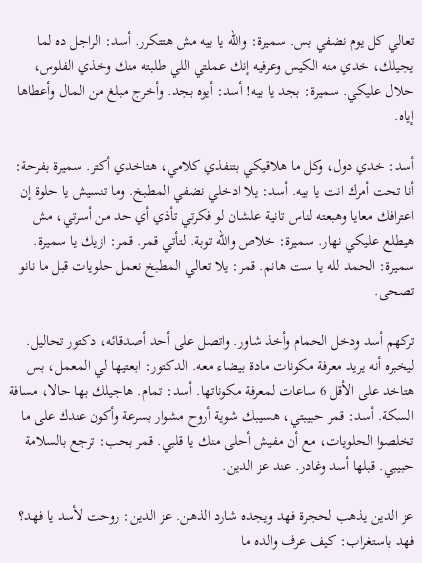تعالي كل يوم نضفي بس. سميرة: والله يا بيه مش هتتكرر. أسد: الراجل ده لما يجيلك، خدي منه الكيس وعرفيه إنك عملتي اللي طلبته منك وخذي الفلوس، حلال عليكي. سميرة: بجد يا بيه! أسد: أيوه بجد. وأخرج مبلغ من المال وأعطاها إياه.

أسد: خدي دول، وكل ما هلاقيكي بتنفذي كلامي، هتاخدي أكتر. سميرة بفرحة: أنا تحت أمرك انت يا بيه. أسد: يلا ادخلي نضفي المطبخ. وما تنسيش يا حلوة إن اعترافك معايا وهبعته لناس تانية علشان لو فكرتي تأذي أي حد من أسرتي، مش هيطلع عليكي نهار. سميرة: خلاص والله توبة. لتأتي قمر. قمر: ازيك يا سميرة. سميرة: الحمد لله يا ست هانم. قمر: يلا تعالي المطبخ نعمل حلويات قبل ما نانو تصحى.

تركهم أسد ودخل الحمام وأخذ شاور. واتصل على أحد أصدقائه، دكتور تحاليل. ليخبره أنه يريد معرفة مكونات مادة بيضاء معه. الدكتور: ابعتيها لي المعمل، بس هتاخد على الأقل 6 ساعات لمعرفة مكوناتها. أسد: تمام. هاجيلك بها حالا، مسافة السكة. أسد: قمر حبيبتي، هسيبك شوية أروح مشوار بسرعة وأكون عندك على ما تخلصوا الحلويات، مع أن مفيش أحلى منك يا قلبي. قمر بحب: ترجع بالسلامة حبيبي. قبلها أسد وغادر. عند عز الدين.

عز الدين يذهب لحجرة فهد ويجده شارد الذهن. عز الدين: روحت لأسد يا فهد؟ فهد باستغراب: كيف عرف والده ما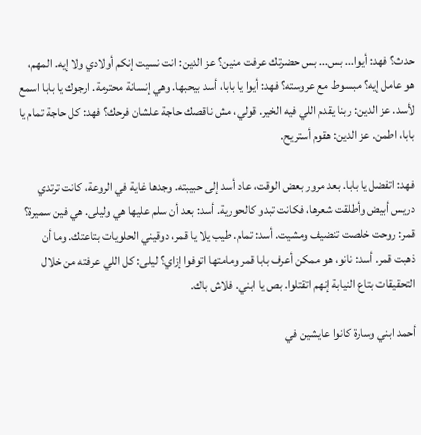حدث؟ فهد: أيوا... بس... بس حضرتك عرفت منين؟ عز الدين: انت نسيت إنكم أولادي ولا إيه. المهم، هو عامل إيه؟ مبسوط مع عروسته؟ فهد: أيوا يا بابا، أسد بيحبها. وهي إنسانة محترمة. ارجوك يا بابا اسمع لأسد. عز الدين: ربنا يقدم اللي فيه الخير. قولي، مش ناقصك حاجة علشان فرحك؟ فهد: كل حاجة تمام يا بابا، اطمن. عز الدين: هقوم أستريح.

فهد: اتفضل يا بابا. بعد مرور بعض الوقت، عاد أسد إلى حبيبته. وجدها غاية في الروعة، كانت ترتدي دريس أبيض وأطلقت شعرها، فكانت تبدو كالحورية. أسد: بعد أن سلم عليها هي وليلى. هي فين سميرة؟ قمر: روحت خلصت تنضيف ومشيت. أسد: تمام. طيب يلا يا قمر، دوقيني الحلويات بتاعتك. وما أن ذهبت قمر. أسد: نانو، هو ممكن أعرف بابا قمر ومامتها اتوفوا إزاي؟ ليلى: كل اللي عرفته من خلال التحقيقات بتاع النيابة إنهم اتقتلوا. بص يا ابني. فلاش باك.

أحمد ابني وسارة كانوا عايشين في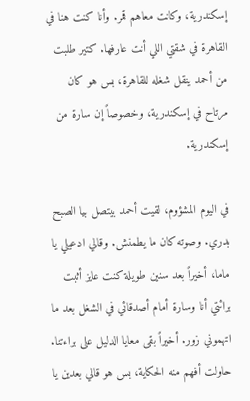إسكندرية، وكانت معاهم قمر. وأنا كنت هنا في القاهرة في شقتي اللي أنت عارفها. كتير طلبت من أحمد ينقل شغله للقاهرة، بس هو كان مرتاح في إسكندرية، وخصوصاً إن سارة من إسكندرية.

في اليوم المشؤوم، لقيت أحمد بيتصل بيا الصبح بدري. وصوته كان ما يطمنش. وقالي ادعيلي يا ماما، أخيراً بعد سنين طويلة كنت عايز أثبت برائتي أنا وسارة أمام أصدقائي في الشغل بعد ما اتهموني زور. أخيراً بقى معايا الدليل على براءتنا. حاولت أفهم منه الحكاية، بس هو قالي بعدين يا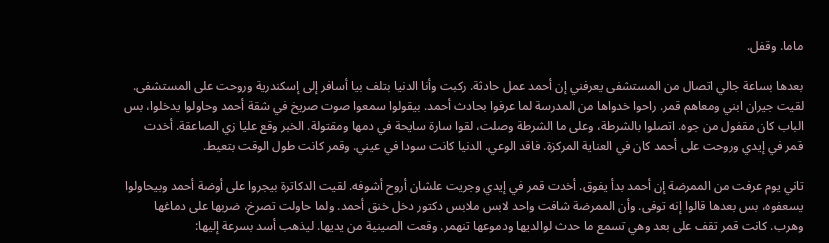ماما. وقفل.

بعدها بساعة جالي اتصال من المستشفى يعرفني إن أحمد عمل حادثة. ركبت وأنا الدنيا بتلف بيا أسافر إلى إسكندرية وروحت على المستشفى. لقيت جيران ابني ومعاهم قمر. راحوا خدواها من المدرسة لما عرفوا بحادث أحمد. بيقولوا سمعوا صوت صريخ في شقة أحمد وحاولوا يدخلوا، بس الباب كان مقفول من جوه. اتصلوا بالشرطة، وعلى ما الشرطة وصلت، لقوا سارة سايحة في دمها ومقتولة. الخبر وقع عليا زي الصاعقة. أخدت قمر في إيدي وروحت على أحمد كان في العناية المركزة. فاقد الوعي. الدنيا كانت سودا في عيني. وقمر كانت طول الوقت بتعيط.

تاني يوم عرفت من الممرضة إن أحمد بدأ يفوق. أخدت قمر في إيدي وجريت علشان أروح أشوفه. لقيت الدكاترة بيجروا على أوضة أحمد وبيحاولوا يسعفوه، بس بعدها قالوا إنه توفى. وأن الممرضة شافت واحد لابس ملابس دكتور دخل خنق أحمد. ولما حاولت تصرخ، ضربها على دماغها وهرب. كانت قمر تقف على بعد وهي تسمع ما حدث لوالديها ودموعها تنهمر. وقعت الصينية من يديها. ليذهب أسد بسرعة إليها: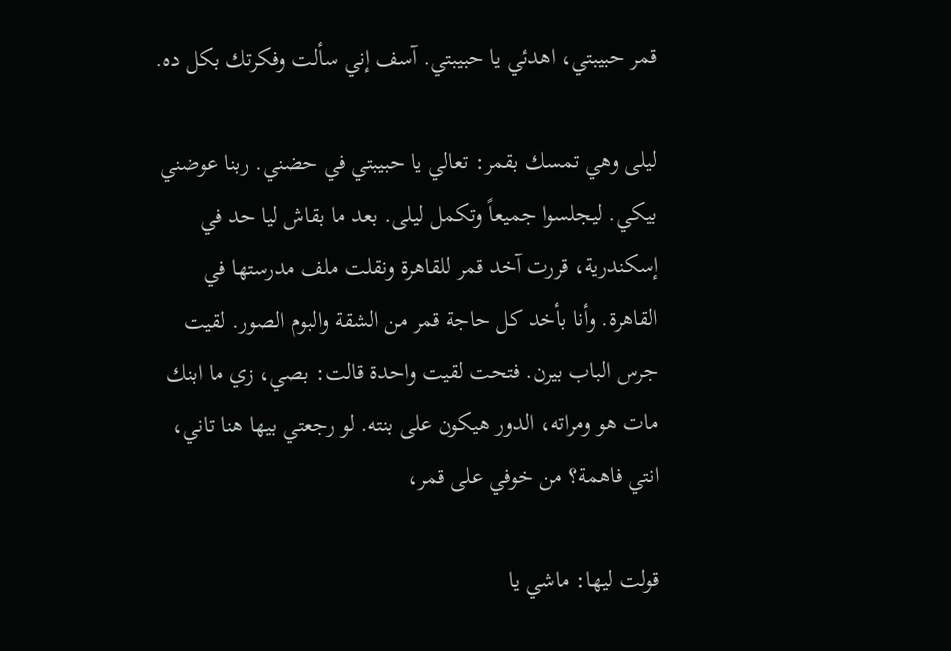قمر حبيبتي، اهدئي يا حبيبتي. آسف إني سألت وفكرتك بكل ده.

ليلى وهي تمسك بقمر: تعالي يا حبيبتي في حضني. ربنا عوضني بيكي. ليجلسوا جميعاً وتكمل ليلى. بعد ما بقاش ليا حد في إسكندرية، قررت آخد قمر للقاهرة ونقلت ملف مدرستها في القاهرة. وأنا بأخد كل حاجة قمر من الشقة والبوم الصور. لقيت جرس الباب بيرن. فتحت لقيت واحدة قالت: بصي، زي ما ابنك مات هو ومراته، الدور هيكون على بنته. لو رجعتي بيها هنا تاني، انتي فاهمة؟ من خوفي على قمر،

قولت ليها: ماشي يا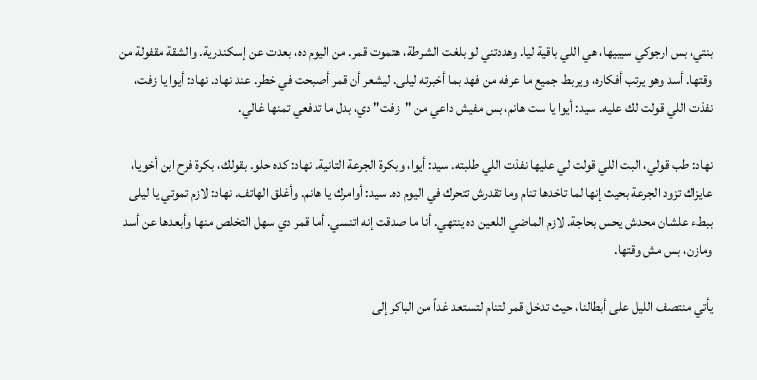بنتي، بس ارجوكي سيبيها، هي اللي باقية ليا. وهددتني لو بلغت الشرطة، هتموت قمر. من اليوم ده، بعدت عن إسكندرية. والشقة مقفولة من وقتها. أسد وهو يرتب أفكاره، ويربط جميع ما عرفه من فهد بما أخبرته ليلى. ليشعر أن قمر أصبحت في خطر. عند نهاد. نهاد: أيوا يا زفت، نفذت اللي قولت لك عليه. سيد: أيوا يا ست هانم، بس مفيش داعي من "زفت" دي، بدل ما تدفعي تمنها غالي.

نهاد: طب قولي، البت اللي قولت لي عليها نفذت اللي طلبته. سيد: أيوا، وبكرة الجرعة التانية. نهاد: كده حلو. بقولك، بكرة فرح ابن أخويا، عايزاك تزود الجرعة بحيث إنها لما تاخدها تنام وما تقدرش تتحرك في اليوم ده. سيد: أوامرك يا هانم. وأغلق الهاتف. نهاد: لازم تموتي يا ليلى ببطء علشان محدش يحس بحاجة. لازم الماضي اللعين ده ينتهي. أنا ما صدقت إنه اتنسي. أما قمر دي سهل التخلص منها وأبعدها عن أسد ومازن، بس مش وقتها.

يأتي منتصف الليل على أبطالنا، حيث تدخل قمر لتنام لتستعد غداً من الباكر إلى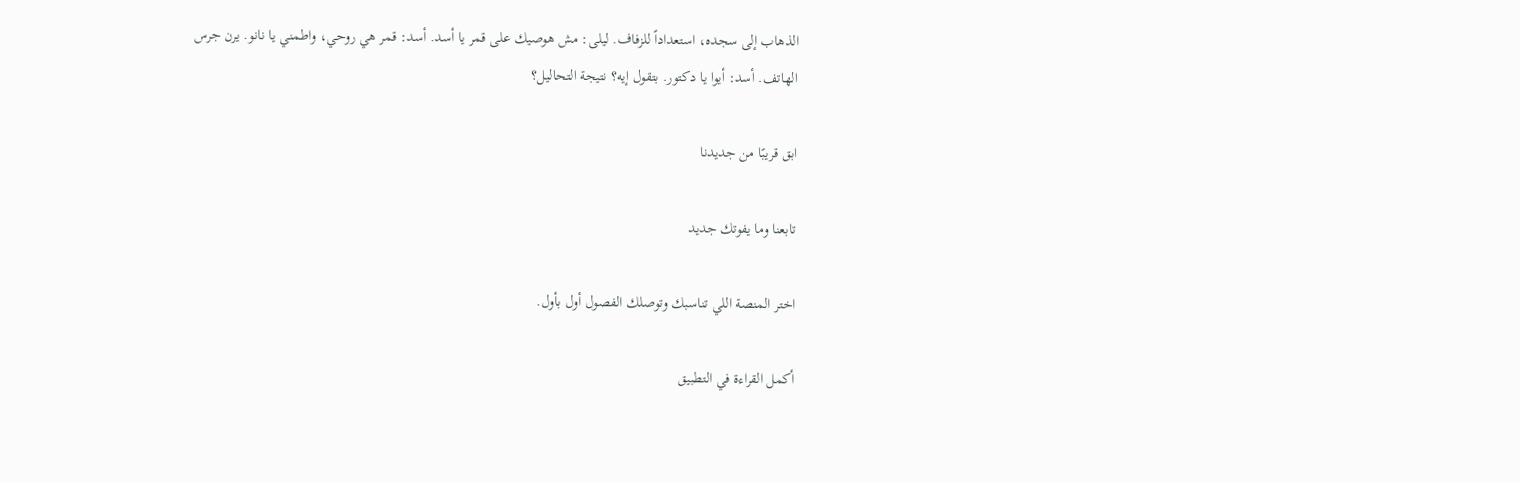الذهاب إلى سجده، استعداداً للزفاف. ليلى: مش هوصيك على قمر يا أسد. أسد: قمر هي روحي، واطمني يا نانو. يرن جرس الهاتف. أسد: أيوا يا دكتور. بتقول إيه؟ نتيجة التحاليل؟

ابق قريبًا من جديدنا

تابعنا وما يفوتك جديد

اختر المنصة اللي تناسبك وتوصلك الفصول أول بأول.

أكمل القراءة في التطبيق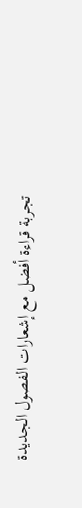تجربة قراءة أفضل مع إشعارات الفصول الجديدة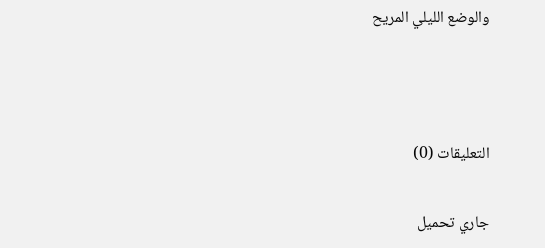والوضع الليلي المريح



التعليقات (0)

جاري تحميل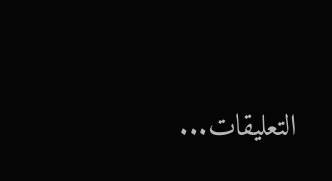التعليقات...